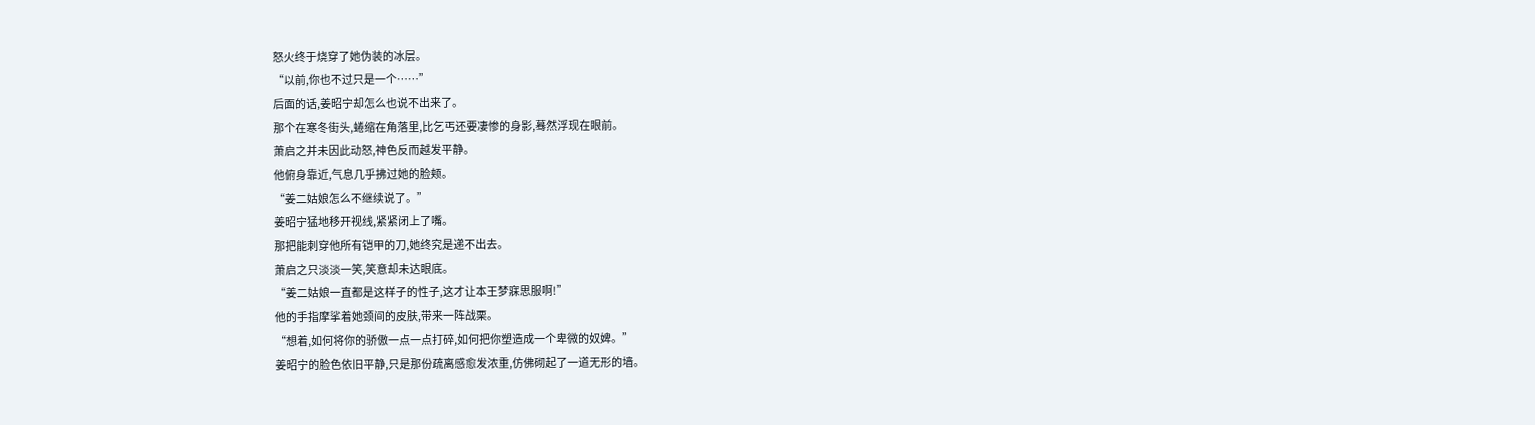怒火终于烧穿了她伪装的冰层。
“以前,你也不过只是一个……”
后面的话,姜昭宁却怎么也说不出来了。
那个在寒冬街头,蜷缩在角落里,比乞丐还要凄惨的身影,蓦然浮现在眼前。
萧启之并未因此动怒,神色反而越发平静。
他俯身靠近,气息几乎拂过她的脸颊。
“姜二姑娘怎么不继续说了。”
姜昭宁猛地移开视线,紧紧闭上了嘴。
那把能刺穿他所有铠甲的刀,她终究是递不出去。
萧启之只淡淡一笑,笑意却未达眼底。
“姜二姑娘一直都是这样子的性子,这才让本王梦寐思服啊!”
他的手指摩挲着她颈间的皮肤,带来一阵战栗。
“想着,如何将你的骄傲一点一点打碎,如何把你塑造成一个卑微的奴婢。”
姜昭宁的脸色依旧平静,只是那份疏离感愈发浓重,仿佛砌起了一道无形的墙。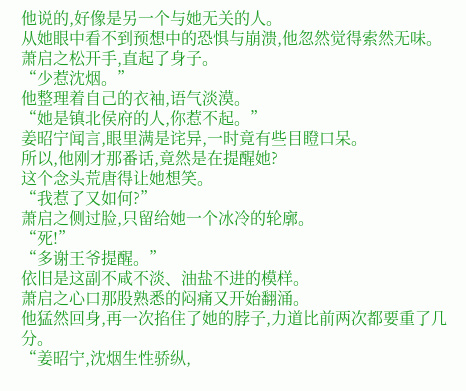他说的,好像是另一个与她无关的人。
从她眼中看不到预想中的恐惧与崩溃,他忽然觉得索然无味。
萧启之松开手,直起了身子。
“少惹沈烟。”
他整理着自己的衣袖,语气淡漠。
“她是镇北侯府的人,你惹不起。”
姜昭宁闻言,眼里满是诧异,一时竟有些目瞪口呆。
所以,他刚才那番话,竟然是在提醒她?
这个念头荒唐得让她想笑。
“我惹了又如何?”
萧启之侧过脸,只留给她一个冰冷的轮廓。
“死!”
“多谢王爷提醒。”
依旧是这副不咸不淡、油盐不进的模样。
萧启之心口那股熟悉的闷痛又开始翻涌。
他猛然回身,再一次掐住了她的脖子,力道比前两次都要重了几分。
“姜昭宁,沈烟生性骄纵,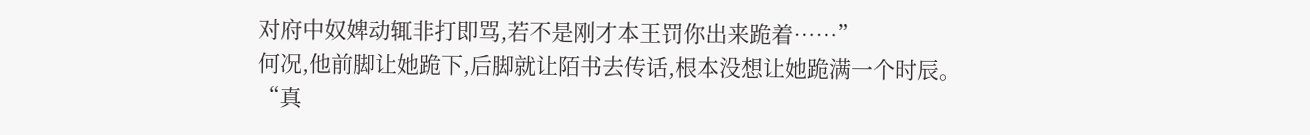对府中奴婢动辄非打即骂,若不是刚才本王罚你出来跪着……”
何况,他前脚让她跪下,后脚就让陌书去传话,根本没想让她跪满一个时辰。
“真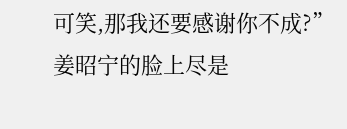可笑,那我还要感谢你不成?”
姜昭宁的脸上尽是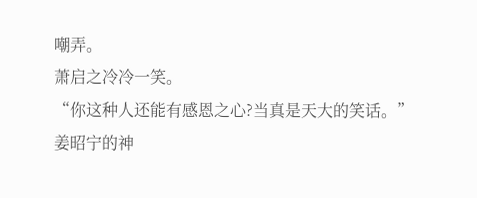嘲弄。
萧启之冷冷一笑。
“你这种人还能有感恩之心?当真是天大的笑话。”
姜昭宁的神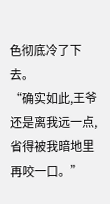色彻底冷了下去。
“确实如此,王爷还是离我远一点,省得被我暗地里再咬一口。”